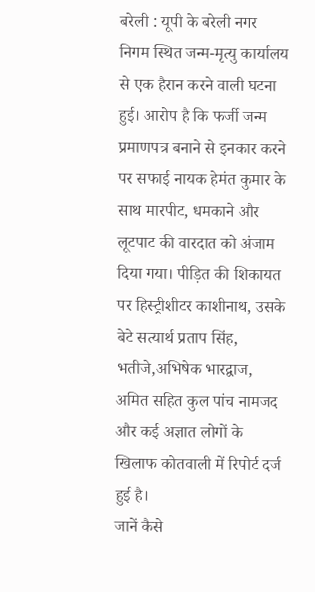बरेली : यूपी के बरेली नगर निगम स्थित जन्म-मृत्यु कार्यालय से एक हैरान करने वाली घटना हुई। आरोप है कि फर्जी जन्म प्रमाणपत्र बनाने से इनकार करने पर सफाई नायक हेमंत कुमार के साथ मारपीट, धमकाने और लूटपाट की वारदात को अंजाम दिया गया। पीड़ित की शिकायत पर हिस्ट्रीशीटर काशीनाथ, उसके बेटे सत्यार्थ प्रताप सिंह, भतीजे,अभिषेक भारद्वाज, अमित सहित कुल पांच नामजद और कई अज्ञात लोगों के खिलाफ कोतवाली में रिपोर्ट दर्ज हुई है।
जानें कैसे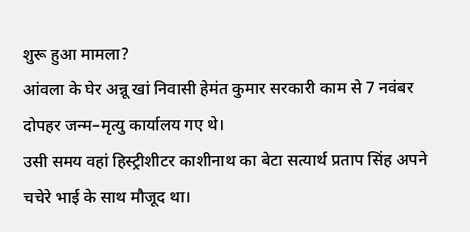शुरू हुआ मामला?
आंवला के घेर अन्नू खां निवासी हेमंत कुमार सरकारी काम से 7 नवंबर दोपहर जन्म–मृत्यु कार्यालय गए थे।
उसी समय वहां हिस्ट्रीशीटर काशीनाथ का बेटा सत्यार्थ प्रताप सिंह अपने चचेरे भाई के साथ मौजूद था।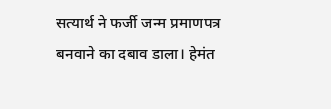सत्यार्थ ने फर्जी जन्म प्रमाणपत्र बनवाने का दबाव डाला। हेमंत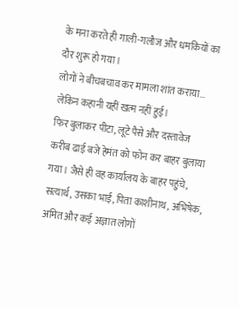के मना करते ही गाली-गलौज और धमकियों का दौर शुरू हो गया।
लोगों ने बीचबचाव कर मामला शांत कराया… लेकिन कहानी यहीं खत्म नहीं हुई।
फिर बुलाकर पीटा, लूटे पैसे और दस्तावेज
करीब ढाई बजे हेमंत को फोन कर बाहर बुलाया गया। जैसे ही वह कार्यालय के बाहर पहुंचे, सत्यार्थ, उसका भाई, पिता काशीनाथ, अभिषेक, अमित और कई अज्ञात लोगों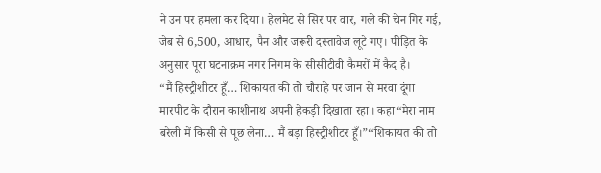ने उन पर हमला कर दिया। हेलमेट से सिर पर वार, गले की चेन गिर गई, जेब से 6,500, आधार, पैन और जरूरी दस्तावेज लूटे गए। पीड़ित के अनुसार पूरा घटनाक्रम नगर निगम के सीसीटीवी कैमरों में कैद है।
“मैं हिस्ट्रीशीटर हूँ… शिकायत की तो चौराहे पर जान से मरवा दूंगा
मारपीट के दौरान काशीनाथ अपनी हेकड़ी दिखाता रहा। कहा“मेरा नाम बरेली में किसी से पूछ लेना… मैं बड़ा हिस्ट्रीशीटर हूँ।”“शिकायत की तो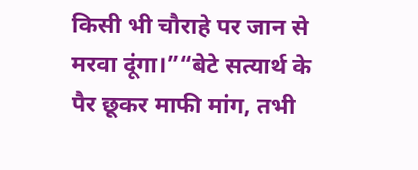किसी भी चौराहे पर जान से मरवा दूंगा।”“बेटे सत्यार्थ के पैर छूकर माफी मांग, तभी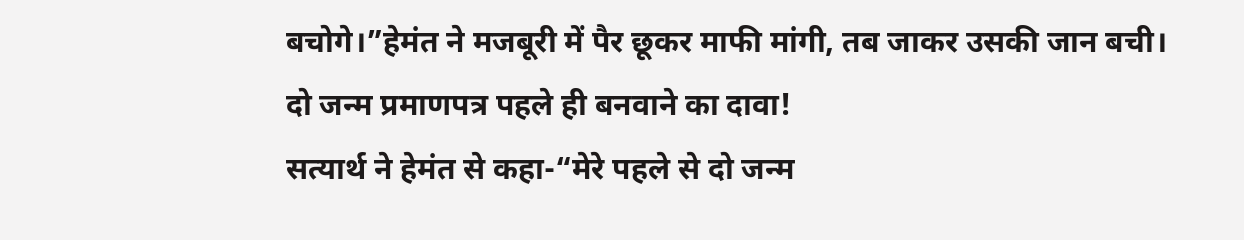बचोगे।”हेमंत ने मजबूरी में पैर छूकर माफी मांगी, तब जाकर उसकी जान बची।
दो जन्म प्रमाणपत्र पहले ही बनवाने का दावा!
सत्यार्थ ने हेमंत से कहा-“मेरे पहले से दो जन्म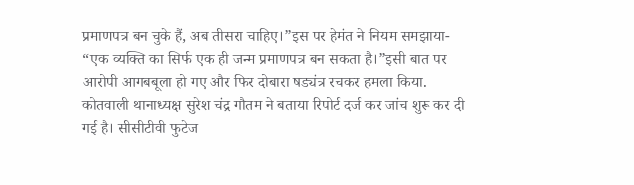प्रमाणपत्र बन चुके हैं, अब तीसरा चाहिए।”इस पर हेमंत ने नियम समझाया- “एक व्यक्ति का सिर्फ एक ही जन्म प्रमाणपत्र बन सकता है।”इसी बात पर आरोपी आगबबूला हो गए और फिर दोबारा षड्यंत्र रचकर हमला किया. कोतवाली थानाध्यक्ष सुरेश चंद्र गौतम ने बताया रिपोर्ट दर्ज कर जांच शुरू कर दी गई है। सीसीटीवी फुटेज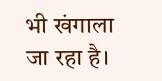भी खंगाला जा रहा है।